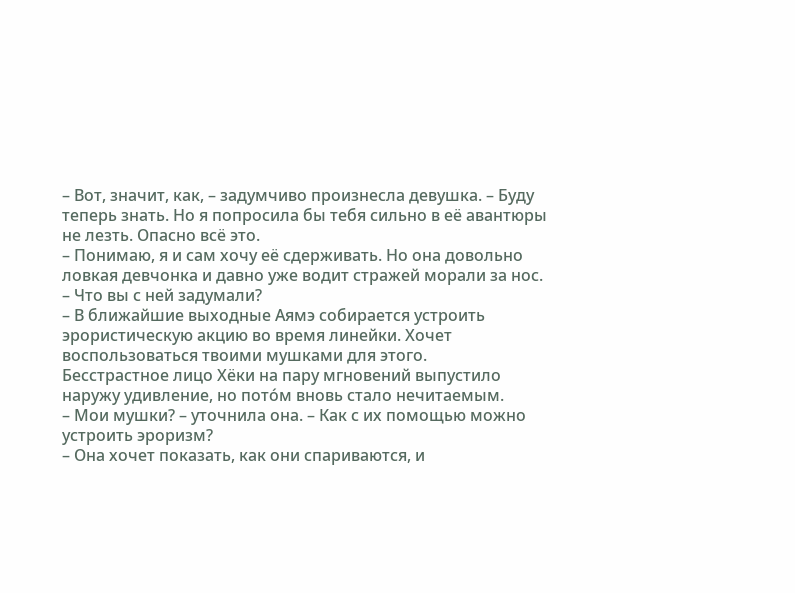– Вот, значит, как, – задумчиво произнесла девушка. – Буду теперь знать. Но я попросила бы тебя сильно в её авантюры не лезть. Опасно всё это.
– Понимаю, я и сам хочу её сдерживать. Но она довольно ловкая девчонка и давно уже водит стражей морали за нос.
– Что вы с ней задумали?
– В ближайшие выходные Аямэ собирается устроить эрористическую акцию во время линейки. Хочет воспользоваться твоими мушками для этого.
Бесстрастное лицо Хёки на пару мгновений выпустило наружу удивление, но пото́м вновь стало нечитаемым.
– Мои мушки? – уточнила она. – Как с их помощью можно устроить эроризм?
– Она хочет показать, как они спариваются, и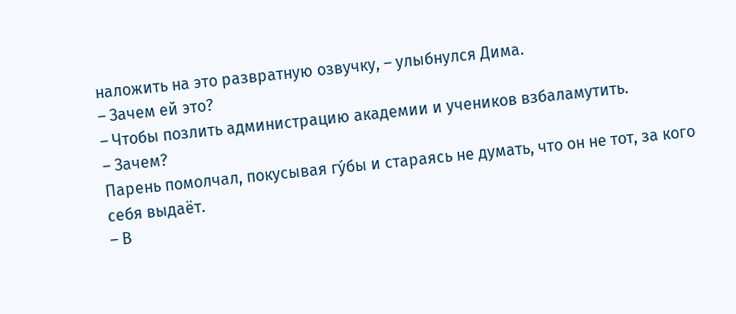наложить на это развратную озвучку, – улыбнулся Дима.
– Зачем ей это?
– Чтобы позлить администрацию академии и учеников взбаламутить.
– Зачем?
Парень помолчал, покусывая гу́бы и стараясь не думать, что он не тот, за кого себя выдаёт.
– В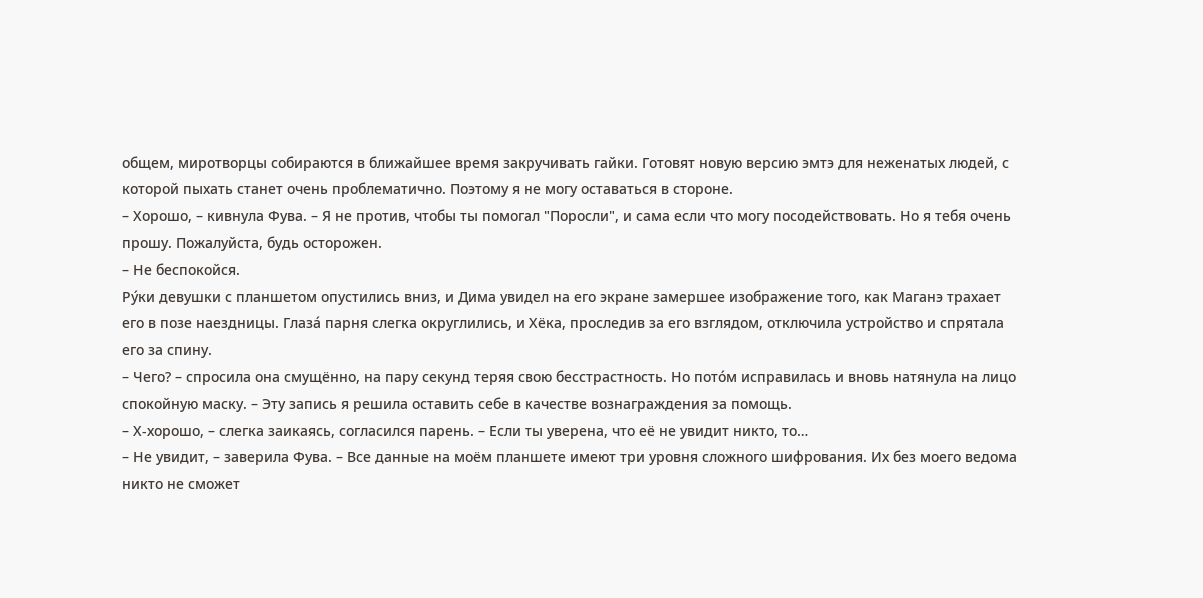общем, миротворцы собираются в ближайшее время закручивать гайки. Готовят новую версию эмтэ для неженатых людей, с которой пыхать станет очень проблематично. Поэтому я не могу оставаться в стороне.
– Хорошо, – кивнула Фува. – Я не против, чтобы ты помогал "Поросли", и сама если что могу посодействовать. Но я тебя очень прошу. Пожалуйста, будь осторожен.
– Не беспокойся.
Ру́ки девушки с планшетом опустились вниз, и Дима увидел на его экране замершее изображение того, как Маганэ трахает его в позе наездницы. Глаза́ парня слегка округлились, и Хёка, проследив за его взглядом, отключила устройство и спрятала его за спину.
– Чего? – спросила она смущённо, на пару секунд теряя свою бесстрастность. Но пото́м исправилась и вновь натянула на лицо спокойную маску. – Эту запись я решила оставить себе в качестве вознаграждения за помощь.
– Х-хорошо, – слегка заикаясь, согласился парень. – Если ты уверена, что её не увидит никто, то…
– Не увидит, – заверила Фува. – Все данные на моём планшете имеют три уровня сложного шифрования. Их без моего ведома никто не сможет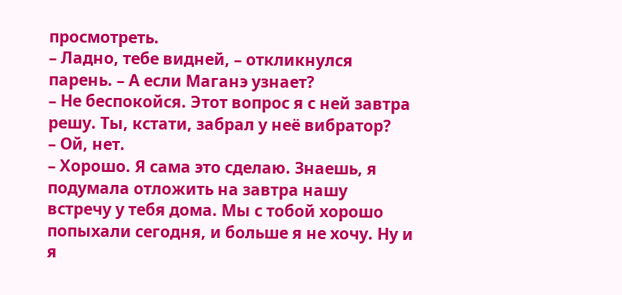просмотреть.
– Ладно, тебе видней, – откликнулся парень. – А если Маганэ узнает?
– Не беспокойся. Этот вопрос я с ней завтра решу. Ты, кстати, забрал у неё вибратор?
– Ой, нет.
– Хорошо. Я сама это сделаю. Знаешь, я подумала отложить на завтра нашу встречу у тебя дома. Мы с тобой хорошо попыхали сегодня, и больше я не хочу. Ну и я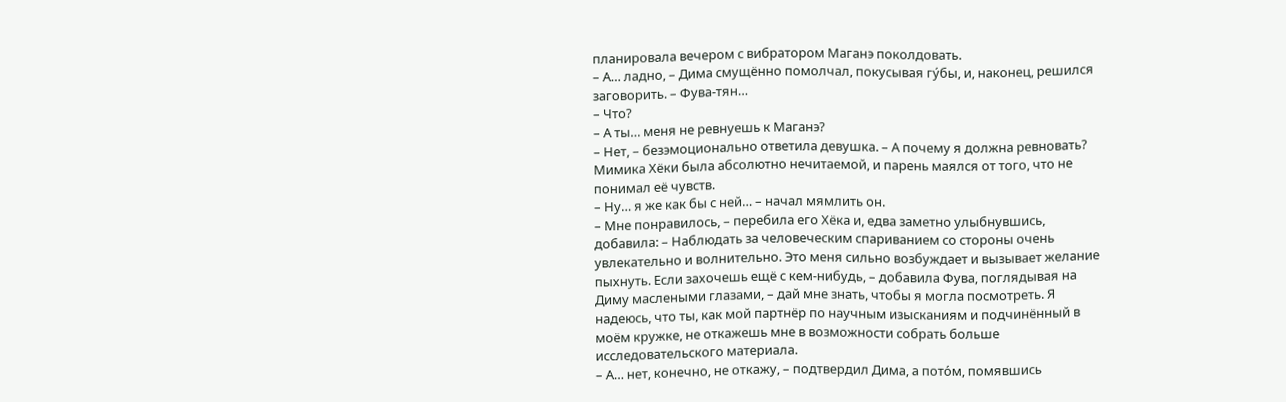планировала вечером с вибратором Маганэ поколдовать.
– А… ладно, – Дима смущённо помолчал, покусывая гу́бы, и, наконец, решился заговорить. – Фува-тян…
– Что?
– А ты… меня не ревнуешь к Маганэ?
– Нет, – безэмоционально ответила девушка. – А почему я должна ревновать?
Мимика Хёки была абсолютно нечитаемой, и парень маялся от того, что не понимал её чувств.
– Ну… я же как бы с ней… – начал мямлить он.
– Мне понравилось, – перебила его Хёка и, едва заметно улыбнувшись, добавила: – Наблюдать за человеческим спариванием со стороны очень увлекательно и волнительно. Это меня сильно возбуждает и вызывает желание пыхнуть. Если захочешь ещё с кем-нибудь, – добавила Фува, поглядывая на Диму маслеными глазами, – дай мне знать, чтобы я могла посмотреть. Я надеюсь, что ты, как мой партнёр по научным изысканиям и подчинённый в моём кружке, не откажешь мне в возможности собрать больше исследовательского материала.
– А… нет, конечно, не откажу, – подтвердил Дима, а пото́м, помявшись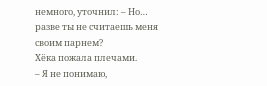немного, уточнил: – Но… разве ты не считаешь меня своим парнем?
Хёка пожала плечами.
– Я не понимаю,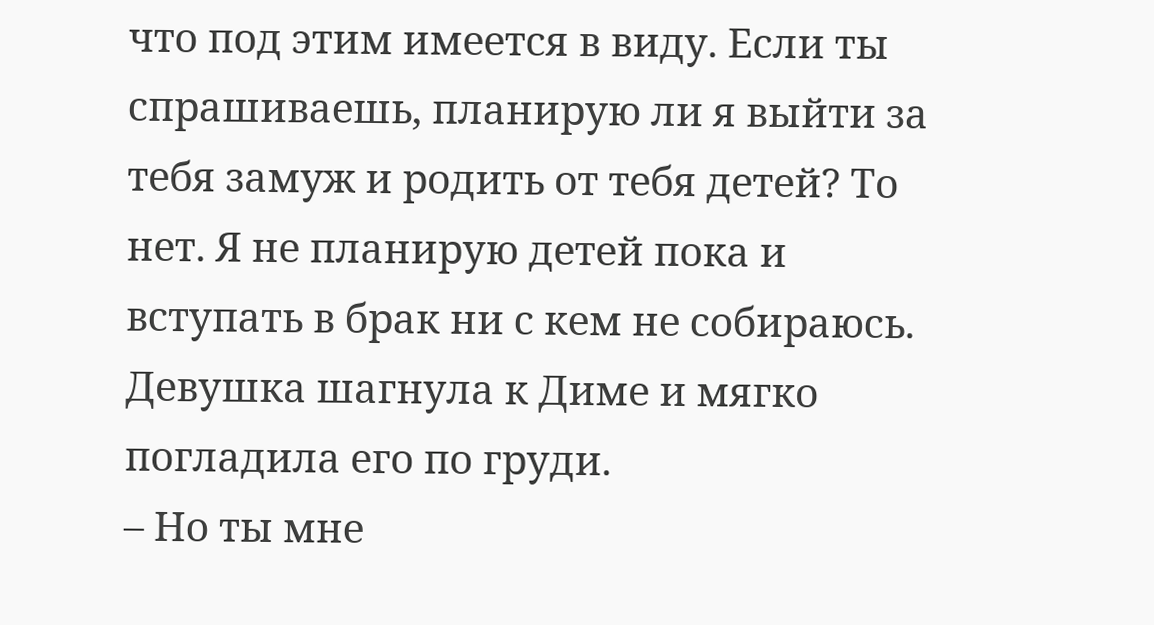что под этим имеется в виду. Если ты спрашиваешь, планирую ли я выйти за тебя замуж и родить от тебя детей? То нет. Я не планирую детей пока и вступать в брак ни с кем не собираюсь.
Девушка шагнула к Диме и мягко погладила его по груди.
– Но ты мне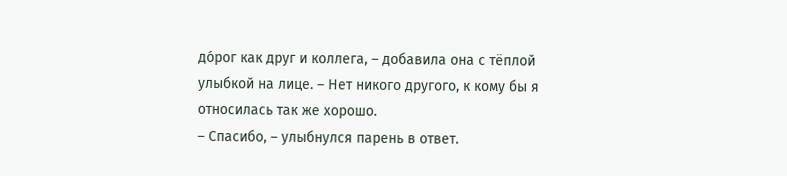до́рог как друг и коллега, – добавила она с тёплой улыбкой на лице. – Нет никого другого, к кому бы я относилась так же хорошо.
– Спасибо, – улыбнулся парень в ответ.